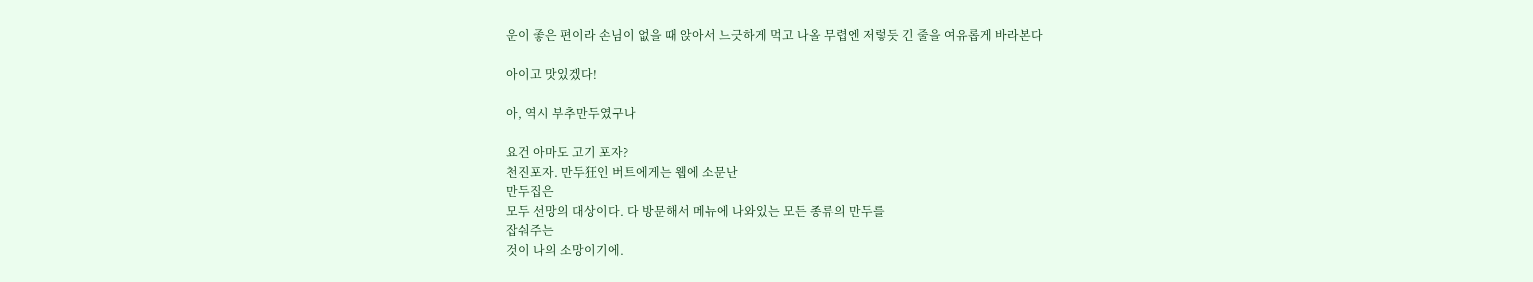운이 좋은 편이라 손님이 없을 때 앉아서 느긋하게 먹고 나올 무렵엔 저렇듯 긴 줄을 여유롭게 바라본다

아이고 맛있겠다!

아, 역시 부추만두였구나

요건 아마도 고기 포자?
천진포자. 만두狂인 버트에게는 웹에 소문난
만두집은
모두 선망의 대상이다. 다 방문해서 메뉴에 나와있는 모든 종류의 만두를
잡숴주는
것이 나의 소망이기에.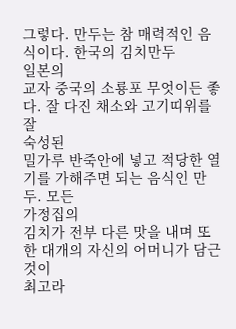그렇다. 만두는 참 매력적인 음식이다. 한국의 김치만두
일본의
교자 중국의 소룡포 무엇이든 좋다. 잘 다진 채소와 고기띠위를 잘
숙성된
밀가루 반죽안에 넣고 적당한 열기를 가해주면 되는 음식인 만두. 모든
가정집의
김치가 전부 다른 맛을 내며 또한 대개의 자신의 어머니가 담근것이
최고라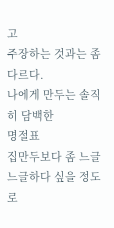고
주장하는 것과는 좀 다르다.
나에게 만두는 솔직히 담백한
명절표
집만두보다 좀 느글느글하다 싶을 정도로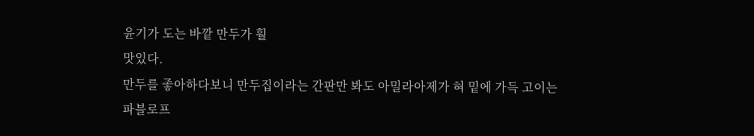윤기가 도는 바깥 만두가 훨
맛있다.
만두를 좋아하다보니 만두집이라는 간판만 봐도 아밀라아제가 혀 밑에 가득 고이는
파블로프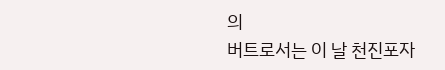의
버트로서는 이 날 천진포자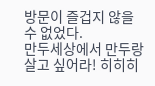방문이 즐겁지 않을 수 없었다.
만두세상에서 만두랑 살고 싶어라! 히히히